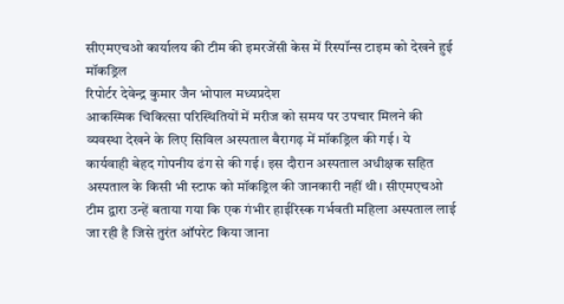सीएमएचओ कार्यालय की टीम की इमरजेंसी केस में रिस्पॉन्स टाइम को देखने हुई मॉकड्रिल
रिपोर्टर देवेन्द्र कुमार जैन भोपाल मध्यप्रदेश
आकस्मिक चिकित्सा परिस्थितियों में मरीज को समय पर उपचार मिलने की व्यवस्था देखने के लिए सिविल अस्पताल बैरागढ़ में मॉकड्रिल की गई। ये कार्यवाही बेहद गोपनीय ढंग से की गई। इस दौरान अस्पताल अधीक्षक सहित अस्पताल के किसी भी स्टाफ को मॉकड्रिल की जानकारी नहीं थी। सीएमएचओ टीम द्वारा उन्हें बताया गया कि एक गंभीर हाईरिस्क गर्भवती महिला अस्पताल लाई जा रही है जिसे तुरंत ऑपरेट किया जाना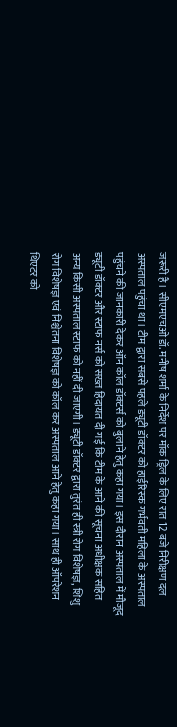जरूरी है। सीएमएचओ डॉ. मनीष शर्मा के निर्देश पर मॉक ड्रिल के लिए रात 12 बजे निरीक्षण दल अस्पताल पहुंचा था। टीम द्वारा सबसे पहले ड्यूटी डॉक्टर को हाईरिस्क गर्भवती महिला के अस्पताल पहुंचने की जानकारी देकर ऑन कॉल डॉक्टर्स को बुलाने हेतु कहा गया। इस दौरान अस्पताल में मौजूद ड्यूटी डॉक्टर और स्टाफ नर्स को सख्त हिदायत दी गई कि टीम के आने की सूचना अधीक्षक सहित अन्य किसी अस्पताल स्टाफ को नहीं दी जाएगी। ड्यूटी डॉक्टर द्वारा तुरंत ही स्त्री रोग विशेषज्ञ, शिशु रोग विशेषज्ञ एवं निश्चेतना विशेषज्ञ को कॉल कर अस्पताल आने हेतु कहा गया। साथ ही ऑपरेशन थिएटर को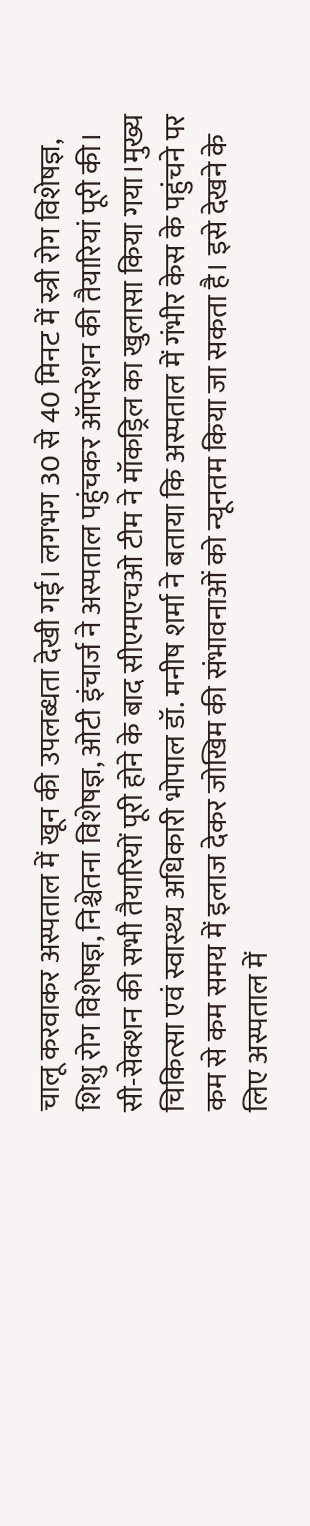चालू करवाकर अस्पताल में खून की उपलब्धता देखी गई। लगभग 30 से 40 मिनट में स्त्री रोग विशेषज्ञ, शिशु रोग विशेषज्ञ, निश्चेतना विशेषज्ञ, ओटी इंचार्ज ने अस्पताल पहुंचकर ऑपरेशन की तैयारियां पूरी की। सी-सेक्शन की सभी तैयारियों पूरी होने के बाद सीएमएचओ टीम ने मॉकड्रिल का खुलासा किया गया।मुख्य चिकित्सा एवं स्वास्थ्य अधिकारी भोपाल डॉ. मनीष शर्मा ने बताया कि अस्पताल में गंभीर केस के पहुंचने पर कम से कम समय में इलाज देकर जोखिम की संभावनाओं को न्यूनतम किया जा सकता है। इसे देखने के लिए अस्पताल में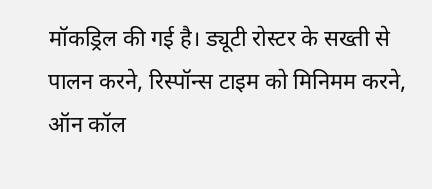मॉकड्रिल की गई है। ड्यूटी रोस्टर के सख्ती से पालन करने, रिस्पॉन्स टाइम को मिनिमम करने, ऑन कॉल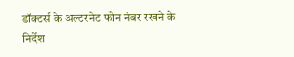डॉक्टर्स के अल्टरनेट फोन नंबर रखने के निर्देश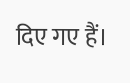दिए गए हैं।